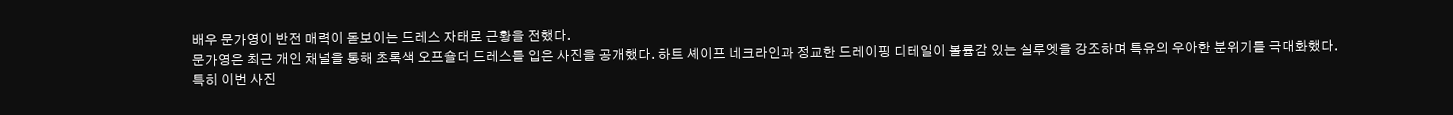배우 문가영이 반전 매력이 돋보이는 드레스 자태로 근황을 전했다.
문가영은 최근 개인 채널을 통해 초록색 오프숄더 드레스를 입은 사진을 공개했다. 하트 셰이프 네크라인과 정교한 드레이핑 디테일이 볼륨감 있는 실루엣을 강조하며 특유의 우아한 분위기를 극대화했다.
특히 이번 사진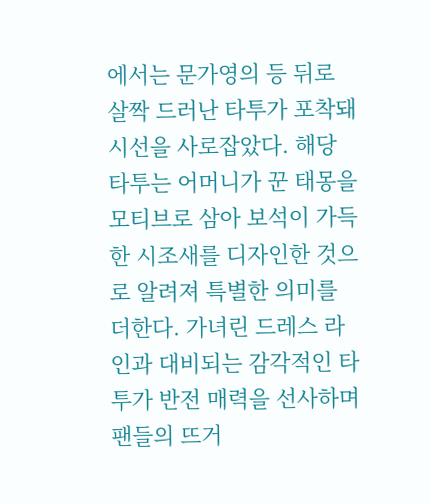에서는 문가영의 등 뒤로 살짝 드러난 타투가 포착돼 시선을 사로잡았다. 해당 타투는 어머니가 꾼 태몽을 모티브로 삼아 보석이 가득한 시조새를 디자인한 것으로 알려져 특별한 의미를 더한다. 가녀린 드레스 라인과 대비되는 감각적인 타투가 반전 매력을 선사하며 팬들의 뜨거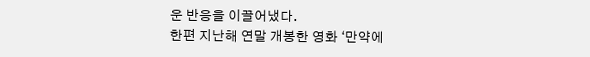운 반응을 이끌어냈다.
한편 지난해 연말 개봉한 영화 ‘만약에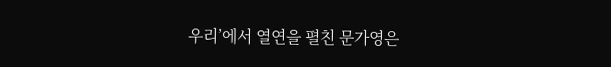우리’에서 열연을 펼친 문가영은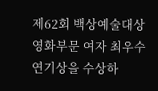제62회 백상예술대상 영화부문 여자 최우수 연기상을 수상하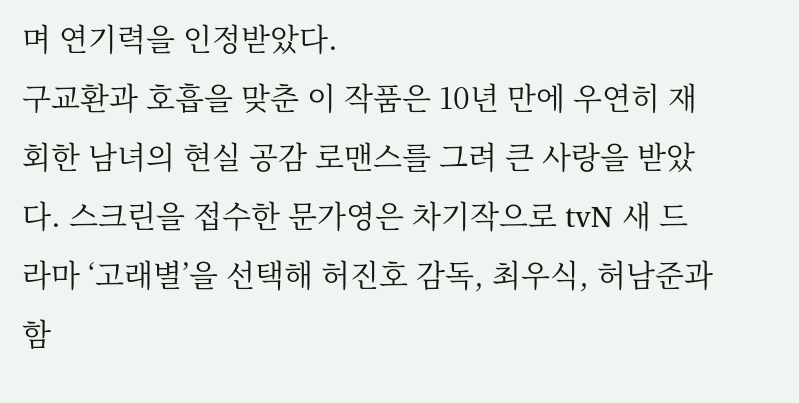며 연기력을 인정받았다.
구교환과 호흡을 맞춘 이 작품은 10년 만에 우연히 재회한 남녀의 현실 공감 로맨스를 그려 큰 사랑을 받았다. 스크린을 접수한 문가영은 차기작으로 tvN 새 드라마 ‘고래별’을 선택해 허진호 감독, 최우식, 허남준과 함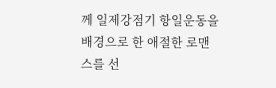께 일제강점기 항일운동을 배경으로 한 애절한 로맨스를 선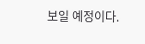보일 예정이다.